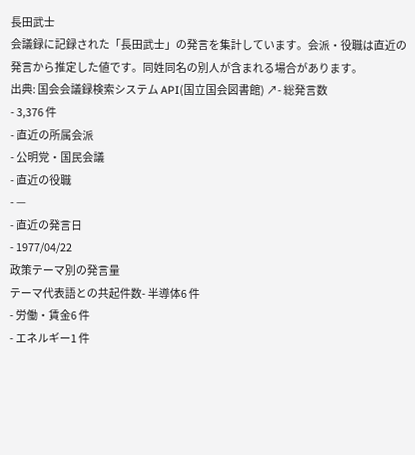長田武士
会議録に記録された「長田武士」の発言を集計しています。会派・役職は直近の発言から推定した値です。同姓同名の別人が含まれる場合があります。
出典: 国会会議録検索システム API(国立国会図書館) ↗- 総発言数
- 3,376 件
- 直近の所属会派
- 公明党・国民会議
- 直近の役職
- —
- 直近の発言日
- 1977/04/22
政策テーマ別の発言量
テーマ代表語との共起件数- 半導体6 件
- 労働・賃金6 件
- エネルギー1 件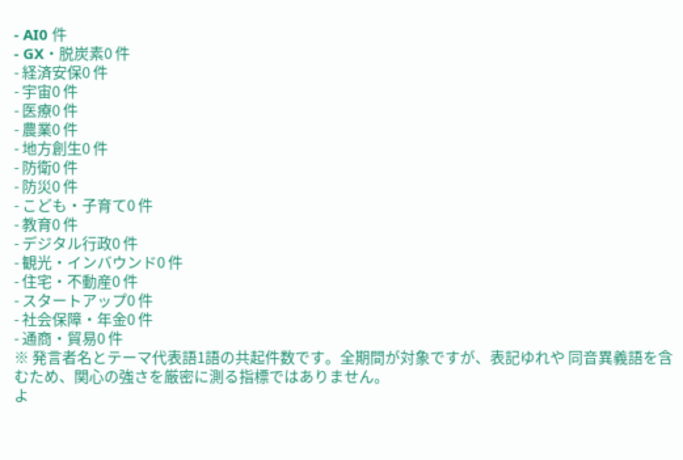- AI0 件
- GX・脱炭素0 件
- 経済安保0 件
- 宇宙0 件
- 医療0 件
- 農業0 件
- 地方創生0 件
- 防衛0 件
- 防災0 件
- こども・子育て0 件
- 教育0 件
- デジタル行政0 件
- 観光・インバウンド0 件
- 住宅・不動産0 件
- スタートアップ0 件
- 社会保障・年金0 件
- 通商・貿易0 件
※ 発言者名とテーマ代表語1語の共起件数です。全期間が対象ですが、表記ゆれや 同音異義語を含むため、関心の強さを厳密に測る指標ではありません。
よ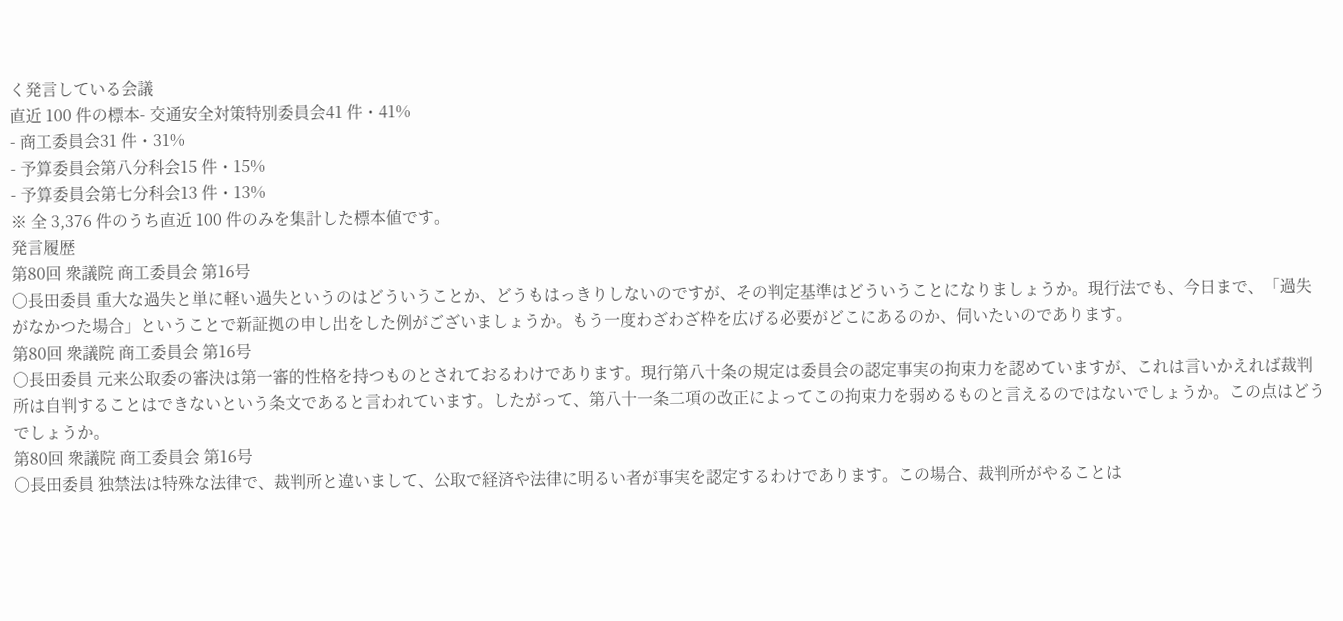く発言している会議
直近 100 件の標本- 交通安全対策特別委員会41 件・41%
- 商工委員会31 件・31%
- 予算委員会第八分科会15 件・15%
- 予算委員会第七分科会13 件・13%
※ 全 3,376 件のうち直近 100 件のみを集計した標本値です。
発言履歴
第80回 衆議院 商工委員会 第16号
○長田委員 重大な過失と単に軽い過失というのはどういうことか、どうもはっきりしないのですが、その判定基準はどういうことになりましょうか。現行法でも、今日まで、「過失がなかつた場合」ということで新証拠の申し出をした例がございましょうか。もう一度わざわざ枠を広げる必要がどこにあるのか、伺いたいのであります。
第80回 衆議院 商工委員会 第16号
○長田委員 元来公取委の審決は第一審的性格を持つものとされておるわけであります。現行第八十条の規定は委員会の認定事実の拘束力を認めていますが、これは言いかえれば裁判所は自判することはできないという条文であると言われています。したがって、第八十一条二項の改正によってこの拘束力を弱めるものと言えるのではないでしょうか。この点はどうでしょうか。
第80回 衆議院 商工委員会 第16号
○長田委員 独禁法は特殊な法律で、裁判所と違いまして、公取で経済や法律に明るい者が事実を認定するわけであります。この場合、裁判所がやることは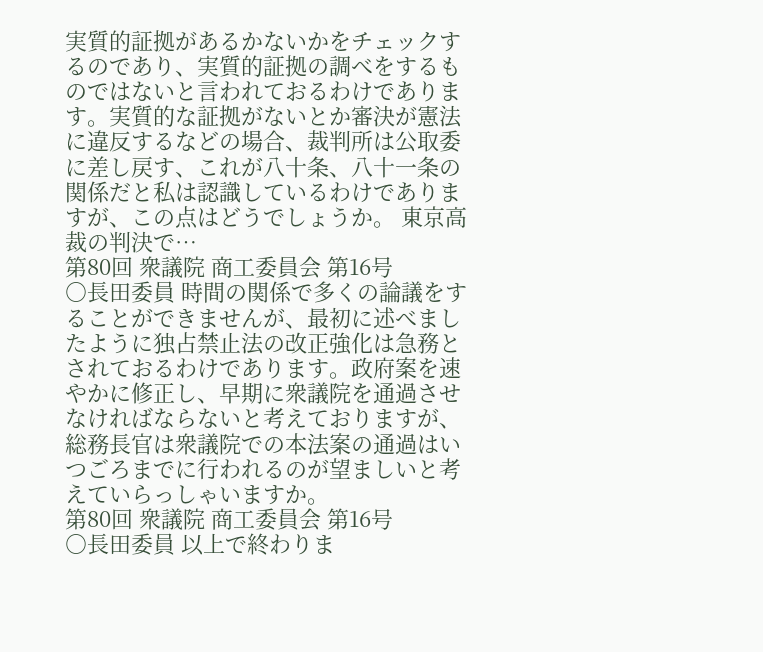実質的証拠があるかないかをチェックするのであり、実質的証拠の調べをするものではないと言われておるわけであります。実質的な証拠がないとか審決が憲法に違反するなどの場合、裁判所は公取委に差し戻す、これが八十条、八十一条の関係だと私は認識しているわけでありますが、この点はどうでしょうか。 東京高裁の判決で…
第80回 衆議院 商工委員会 第16号
○長田委員 時間の関係で多くの論議をすることができませんが、最初に述べましたように独占禁止法の改正強化は急務とされておるわけであります。政府案を速やかに修正し、早期に衆議院を通過させなければならないと考えておりますが、総務長官は衆議院での本法案の通過はいつごろまでに行われるのが望ましいと考えていらっしゃいますか。
第80回 衆議院 商工委員会 第16号
○長田委員 以上で終わりま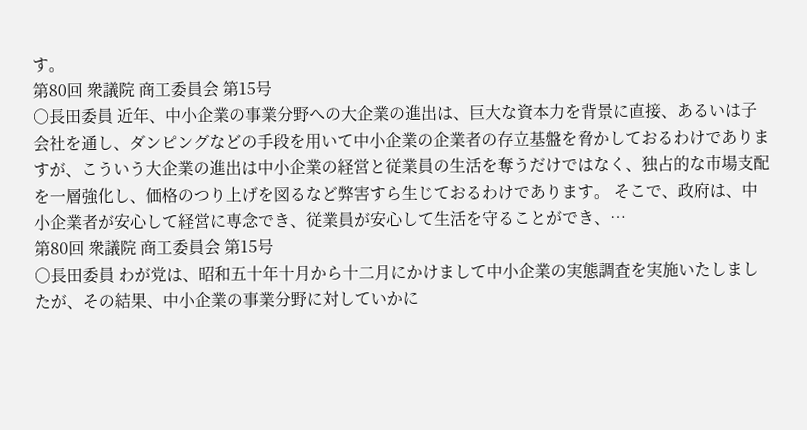す。
第80回 衆議院 商工委員会 第15号
○長田委員 近年、中小企業の事業分野への大企業の進出は、巨大な資本力を背景に直接、あるいは子会社を通し、ダンピングなどの手段を用いて中小企業の企業者の存立基盤を脅かしておるわけでありますが、こういう大企業の進出は中小企業の経営と従業員の生活を奪うだけではなく、独占的な市場支配を一層強化し、価格のつり上げを図るなど弊害すら生じておるわけであります。 そこで、政府は、中小企業者が安心して経営に専念でき、従業員が安心して生活を守ることができ、…
第80回 衆議院 商工委員会 第15号
○長田委員 わが党は、昭和五十年十月から十二月にかけまして中小企業の実態調査を実施いたしましたが、その結果、中小企業の事業分野に対していかに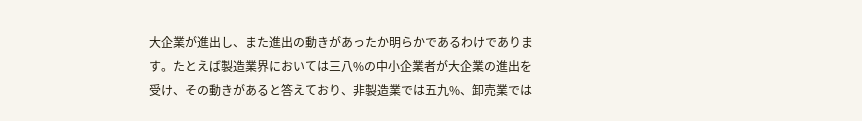大企業が進出し、また進出の動きがあったか明らかであるわけであります。たとえば製造業界においては三八%の中小企業者が大企業の進出を受け、その動きがあると答えており、非製造業では五九%、卸売業では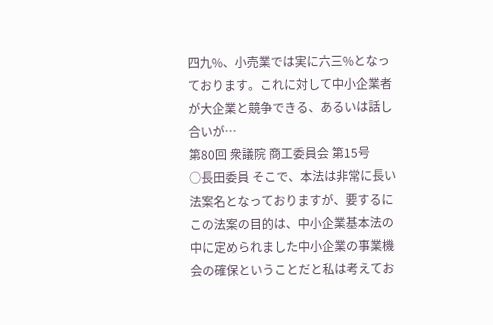四九%、小売業では実に六三%となっております。これに対して中小企業者が大企業と競争できる、あるいは話し合いが…
第80回 衆議院 商工委員会 第15号
○長田委員 そこで、本法は非常に長い法案名となっておりますが、要するにこの法案の目的は、中小企業基本法の中に定められました中小企業の事業機会の確保ということだと私は考えてお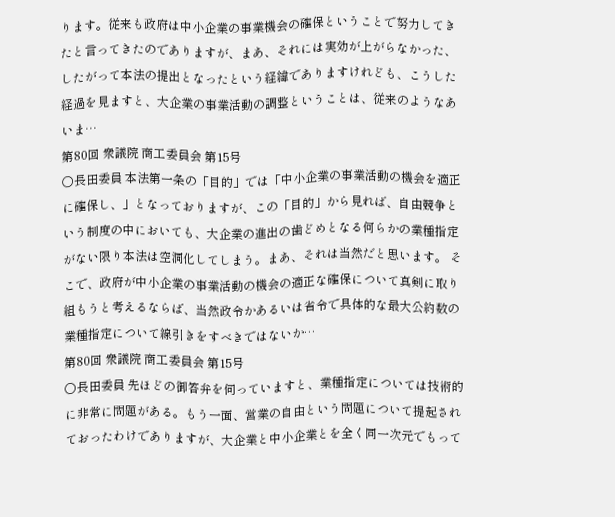ります。従来も政府は中小企業の事業機会の確保ということで努力してきたと言ってきたのでありますが、まあ、それには実効が上がらなかった、したがって本法の提出となったという経緯でありますけれども、こうした経過を見ますと、大企業の事業活動の調整ということは、従来のようなあいま…
第80回 衆議院 商工委員会 第15号
○長田委員 本法第一条の「目的」では「中小企業の事業活動の機会を適正に確保し、」となっておりますが、この「目的」から見れば、自由競争という制度の中においても、大企業の進出の歯どめとなる何らかの業種指定がない限り本法は空洞化してしまう。まあ、それは当然だと思います。 そこで、政府が中小企業の事業活動の機会の適正な確保について真剣に取り組もうと考えるならば、当然政令かあるいは省令で具体的な最大公約数の業種指定について線引きをすべきではないか…
第80回 衆議院 商工委員会 第15号
○長田委員 先ほどの御答弁を伺っていますと、業種指定については技術的に非常に問題がある。もう一面、営業の自由という問題について提起されておったわけでありますが、大企業と中小企業とを全く同一次元でもって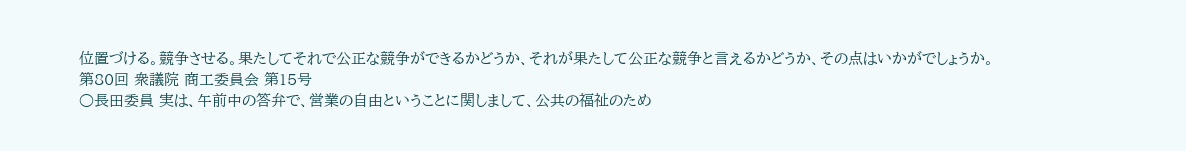位置づける。競争させる。果たしてそれで公正な競争ができるかどうか、それが果たして公正な競争と言えるかどうか、その点はいかがでしょうか。
第80回 衆議院 商工委員会 第15号
○長田委員 実は、午前中の答弁で、営業の自由ということに関しまして、公共の福祉のため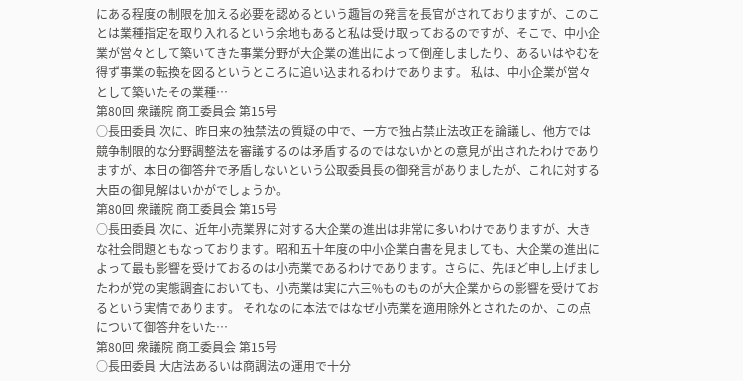にある程度の制限を加える必要を認めるという趣旨の発言を長官がされておりますが、このことは業種指定を取り入れるという余地もあると私は受け取っておるのですが、そこで、中小企業が営々として築いてきた事業分野が大企業の進出によって倒産しましたり、あるいはやむを得ず事業の転換を図るというところに追い込まれるわけであります。 私は、中小企業が営々として築いたその業種…
第80回 衆議院 商工委員会 第15号
○長田委員 次に、昨日来の独禁法の質疑の中で、一方で独占禁止法改正を論議し、他方では競争制限的な分野調整法を審議するのは矛盾するのではないかとの意見が出されたわけでありますが、本日の御答弁で矛盾しないという公取委員長の御発言がありましたが、これに対する大臣の御見解はいかがでしょうか。
第80回 衆議院 商工委員会 第15号
○長田委員 次に、近年小売業界に対する大企業の進出は非常に多いわけでありますが、大きな社会問題ともなっております。昭和五十年度の中小企業白書を見ましても、大企業の進出によって最も影響を受けておるのは小売業であるわけであります。さらに、先ほど申し上げましたわが党の実態調査においても、小売業は実に六三%ものものが大企業からの影響を受けておるという実情であります。 それなのに本法ではなぜ小売業を適用除外とされたのか、この点について御答弁をいた…
第80回 衆議院 商工委員会 第15号
○長田委員 大店法あるいは商調法の運用で十分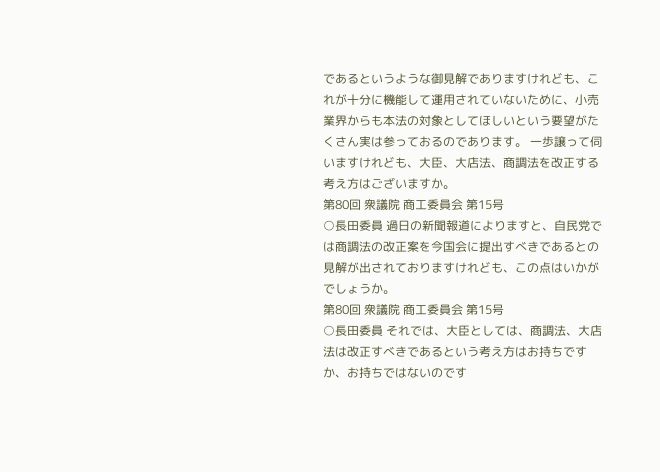であるというような御見解でありますけれども、これが十分に機能して運用されていないために、小売業界からも本法の対象としてほしいという要望がたくさん実は参っておるのであります。 一歩譲って伺いますけれども、大臣、大店法、商調法を改正する考え方はございますか。
第80回 衆議院 商工委員会 第15号
○長田委員 過日の新聞報道によりますと、自民党では商調法の改正案を今国会に提出すべきであるとの見解が出されておりますけれども、この点はいかがでしょうか。
第80回 衆議院 商工委員会 第15号
○長田委員 それでは、大臣としては、商調法、大店法は改正すべきであるという考え方はお持ちですか、お持ちではないのです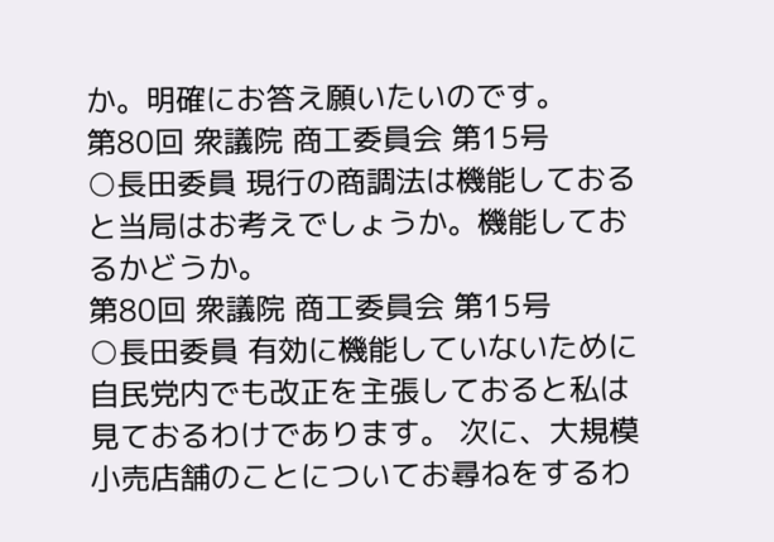か。明確にお答え願いたいのです。
第80回 衆議院 商工委員会 第15号
○長田委員 現行の商調法は機能しておると当局はお考えでしょうか。機能しておるかどうか。
第80回 衆議院 商工委員会 第15号
○長田委員 有効に機能していないために自民党内でも改正を主張しておると私は見ておるわけであります。 次に、大規模小売店舗のことについてお尋ねをするわ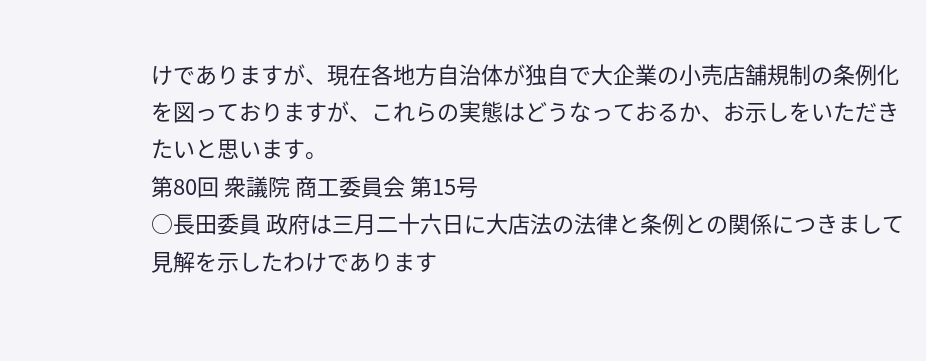けでありますが、現在各地方自治体が独自で大企業の小売店舗規制の条例化を図っておりますが、これらの実態はどうなっておるか、お示しをいただきたいと思います。
第80回 衆議院 商工委員会 第15号
○長田委員 政府は三月二十六日に大店法の法律と条例との関係につきまして見解を示したわけであります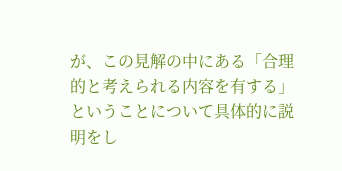が、この見解の中にある「合理的と考えられる内容を有する」ということについて具体的に説明をし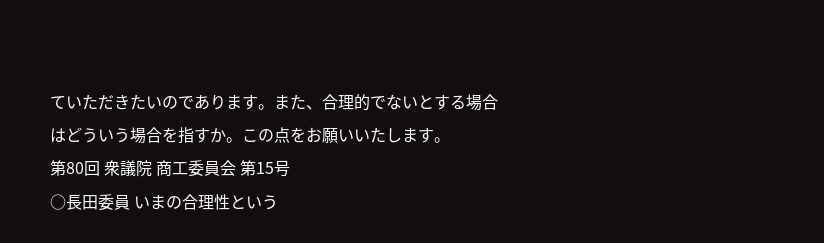ていただきたいのであります。また、合理的でないとする場合はどういう場合を指すか。この点をお願いいたします。
第80回 衆議院 商工委員会 第15号
○長田委員 いまの合理性という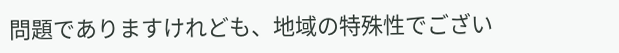問題でありますけれども、地域の特殊性でござい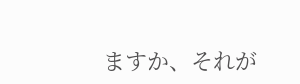ますか、それが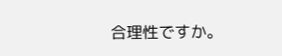合理性ですか。